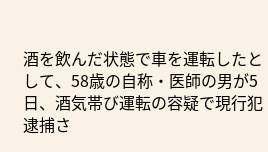酒を飲んだ状態で車を運転したとして、58歳の自称・医師の男が5日、酒気帯び運転の容疑で現行犯逮捕さ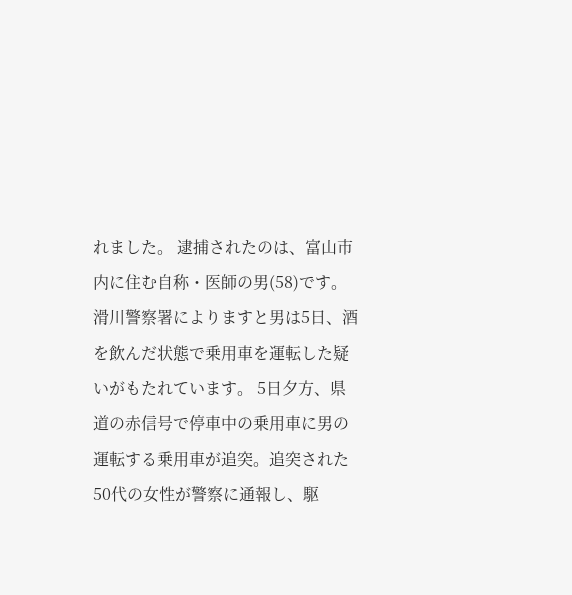れました。 逮捕されたのは、富山市内に住む自称・医師の男(58)です。 滑川警察署によりますと男は5日、酒を飲んだ状態で乗用車を運転した疑いがもたれています。 5日夕方、県道の赤信号で停車中の乗用車に男の運転する乗用車が追突。追突された50代の女性が警察に通報し、駆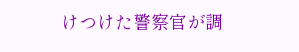けつけた警察官が調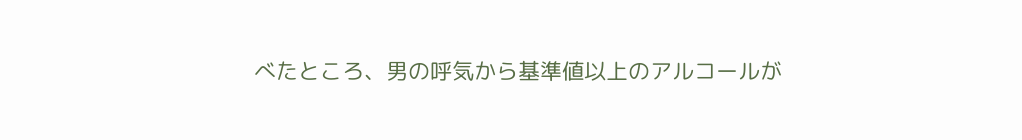べたところ、男の呼気から基準値以上のアルコールが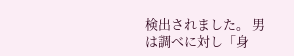検出されました。 男は調べに対し「身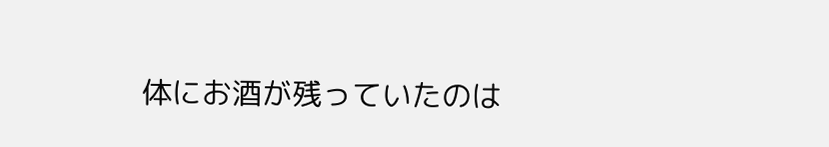体にお酒が残っていたのは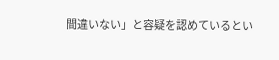間違いない」と容疑を認めているとい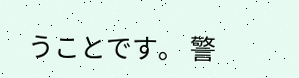うことです。 警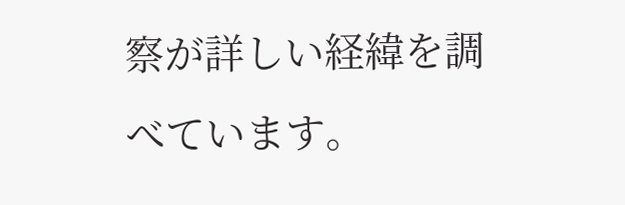察が詳しい経緯を調べています。